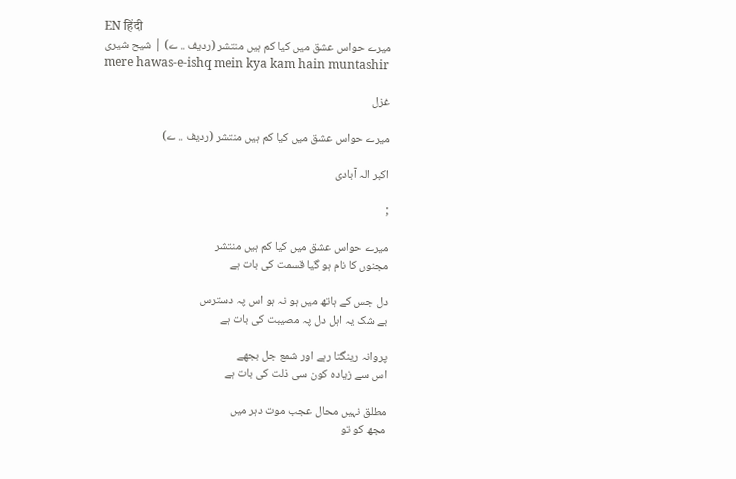EN हिंदी
میرے حواس عشق میں کیا کم ہیں منتشر (ردیف .. ے) | شیح شیری
mere hawas-e-ishq mein kya kam hain muntashir

غزل

میرے حواس عشق میں کیا کم ہیں منتشر (ردیف .. ے)

اکبر الہ آبادی

;

میرے حواس عشق میں کیا کم ہیں منتشر
مجنوں کا نام ہو گیا قسمت کی بات ہے

دل جس کے ہاتھ میں ہو نہ ہو اس پہ دسترس
بے شک یہ اہل دل پہ مصیبت کی بات ہے

پروانہ رینگتا رہے اور شمع جل بجھے
اس سے زیادہ کون سی ذلت کی بات ہے

مطلق نہیں محال عجب موت دہر میں
مجھ کو تو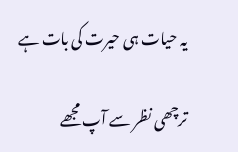یہ حیات ہی حیرت کی بات ہے

ترچھی نظر سے آپ مجھے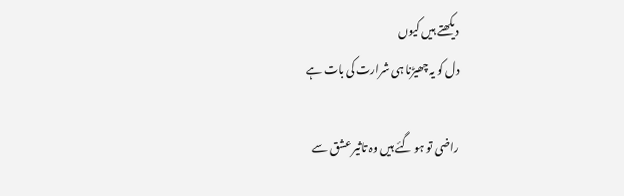دیکھتے ہیں کیوں
دل کو یہ چھیڑنا ہی شرارت کی بات ہے

راضی تو ہو گئے ہیں وہ تاثیر عشق سے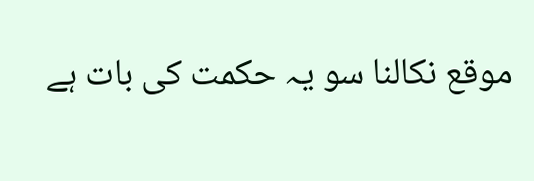موقع نکالنا سو یہ حکمت کی بات ہے